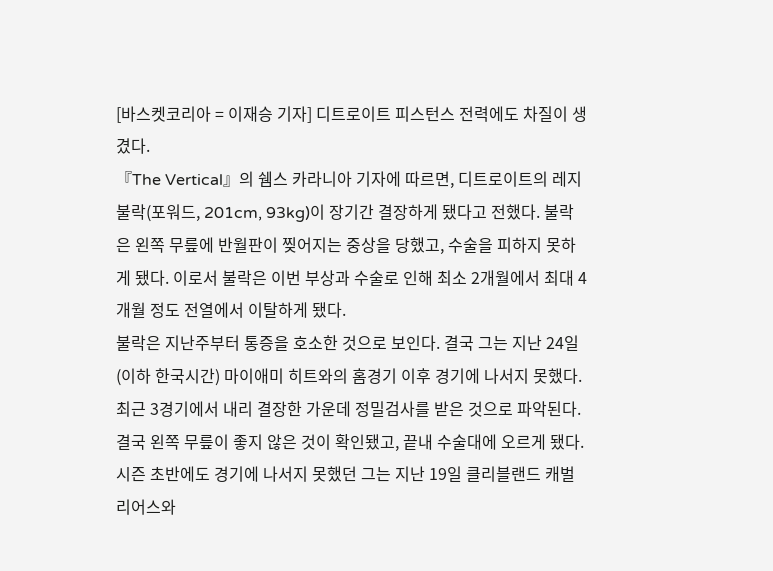[바스켓코리아 = 이재승 기자] 디트로이트 피스턴스 전력에도 차질이 생겼다.
『The Vertical』의 쉠스 카라니아 기자에 따르면, 디트로이트의 레지 불락(포워드, 201cm, 93kg)이 장기간 결장하게 됐다고 전했다. 불락은 왼쪽 무릎에 반월판이 찢어지는 중상을 당했고, 수술을 피하지 못하게 됐다. 이로서 불락은 이번 부상과 수술로 인해 최소 2개월에서 최대 4개월 정도 전열에서 이탈하게 됐다.
불락은 지난주부터 통증을 호소한 것으로 보인다. 결국 그는 지난 24일(이하 한국시간) 마이애미 히트와의 홈경기 이후 경기에 나서지 못했다. 최근 3경기에서 내리 결장한 가운데 정밀검사를 받은 것으로 파악된다. 결국 왼쪽 무릎이 좋지 않은 것이 확인됐고, 끝내 수술대에 오르게 됐다.
시즌 초반에도 경기에 나서지 못했던 그는 지난 19일 클리블랜드 캐벌리어스와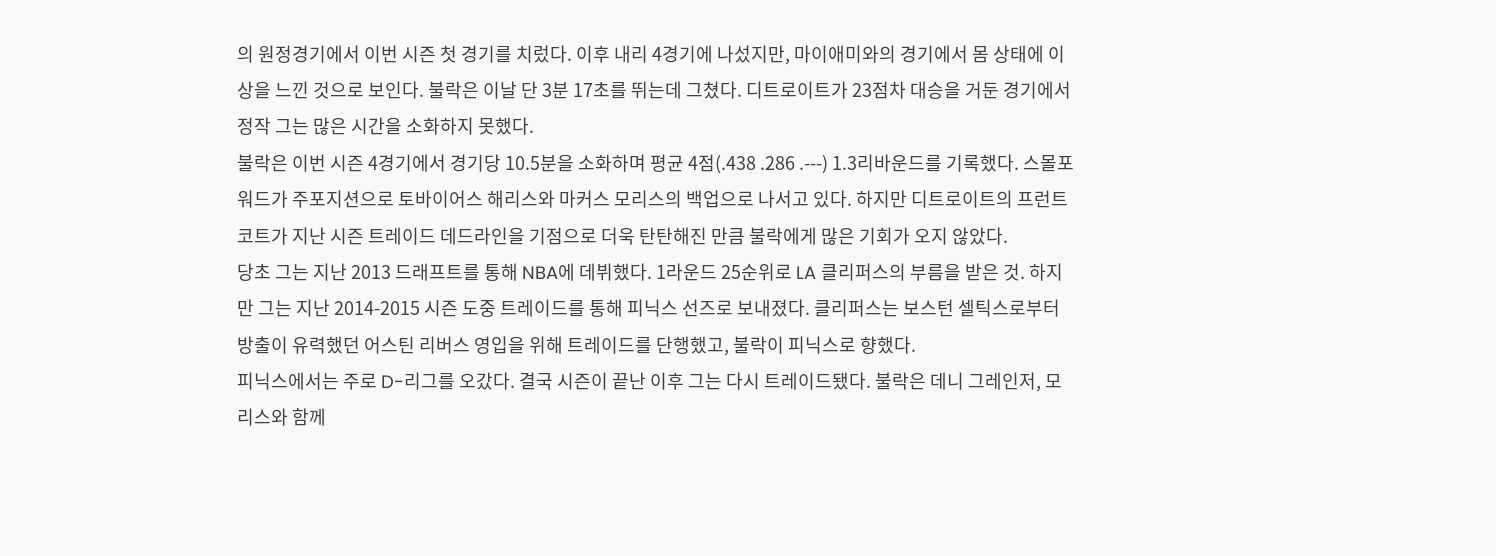의 원정경기에서 이번 시즌 첫 경기를 치렀다. 이후 내리 4경기에 나섰지만, 마이애미와의 경기에서 몸 상태에 이상을 느낀 것으로 보인다. 불락은 이날 단 3분 17초를 뛰는데 그쳤다. 디트로이트가 23점차 대승을 거둔 경기에서 정작 그는 많은 시간을 소화하지 못했다.
불락은 이번 시즌 4경기에서 경기당 10.5분을 소화하며 평균 4점(.438 .286 .---) 1.3리바운드를 기록했다. 스몰포워드가 주포지션으로 토바이어스 해리스와 마커스 모리스의 백업으로 나서고 있다. 하지만 디트로이트의 프런트코트가 지난 시즌 트레이드 데드라인을 기점으로 더욱 탄탄해진 만큼 불락에게 많은 기회가 오지 않았다.
당초 그는 지난 2013 드래프트를 통해 NBA에 데뷔했다. 1라운드 25순위로 LA 클리퍼스의 부름을 받은 것. 하지만 그는 지난 2014-2015 시즌 도중 트레이드를 통해 피닉스 선즈로 보내졌다. 클리퍼스는 보스턴 셀틱스로부터 방출이 유력했던 어스틴 리버스 영입을 위해 트레이드를 단행했고, 불락이 피닉스로 향했다.
피닉스에서는 주로 D-리그를 오갔다. 결국 시즌이 끝난 이후 그는 다시 트레이드됐다. 불락은 데니 그레인저, 모리스와 함께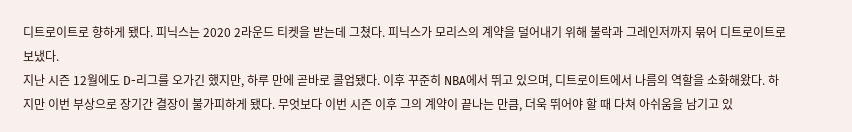디트로이트로 향하게 됐다. 피닉스는 2020 2라운드 티켓을 받는데 그쳤다. 피닉스가 모리스의 계약을 덜어내기 위해 불락과 그레인저까지 묶어 디트로이트로 보냈다.
지난 시즌 12월에도 D-리그를 오가긴 했지만, 하루 만에 곧바로 콜업됐다. 이후 꾸준히 NBA에서 뛰고 있으며, 디트로이트에서 나름의 역할을 소화해왔다. 하지만 이번 부상으로 장기간 결장이 불가피하게 됐다. 무엇보다 이번 시즌 이후 그의 계약이 끝나는 만큼, 더욱 뛰어야 할 때 다쳐 아쉬움을 남기고 있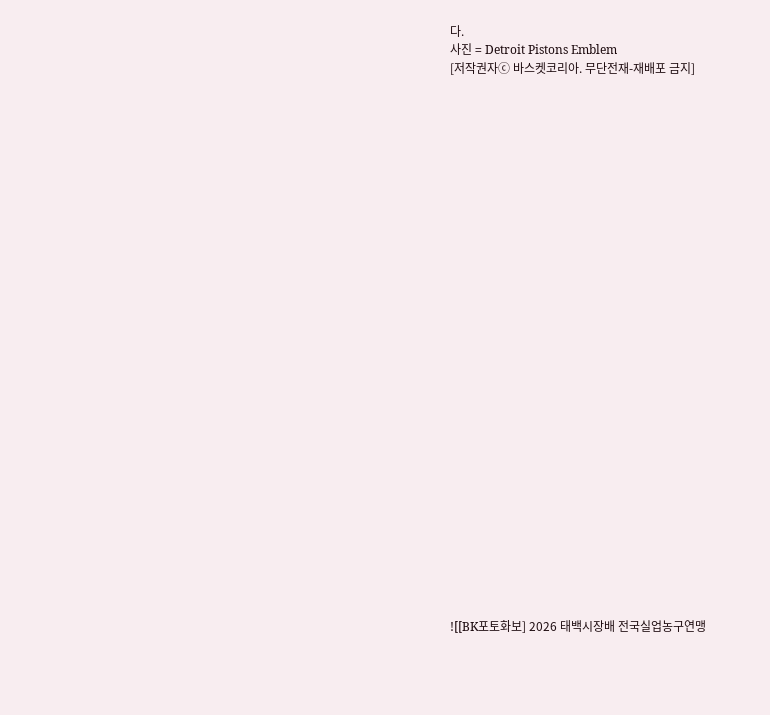다.
사진 = Detroit Pistons Emblem
[저작권자ⓒ 바스켓코리아. 무단전재-재배포 금지]





























![[BK포토화보] 2026 태백시장배 전국실업농구연맹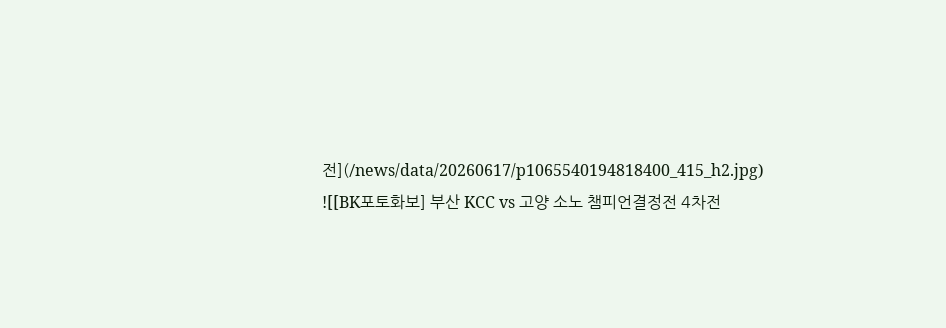전](/news/data/20260617/p1065540194818400_415_h2.jpg)
![[BK포토화보] 부산 KCC vs 고양 소노 챔피언결정전 4차전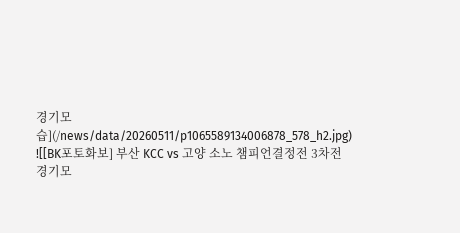경기모습](/news/data/20260511/p1065589134006878_578_h2.jpg)
![[BK포토화보] 부산 KCC vs 고양 소노 챔피언결정전 3차전 경기모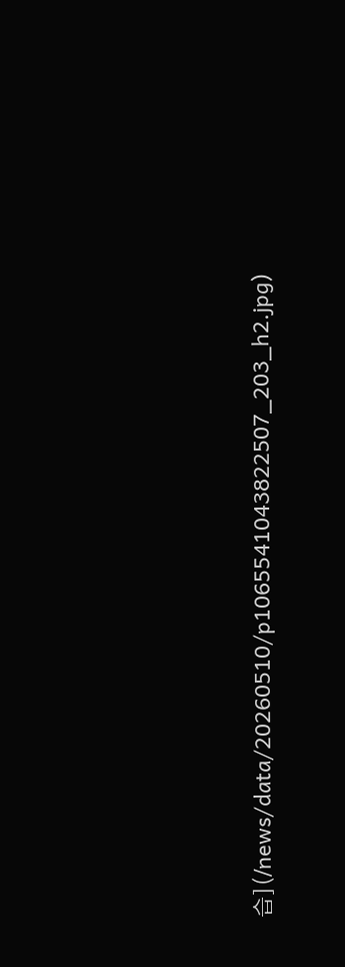습](/news/data/20260510/p1065541043822507_203_h2.jpg)